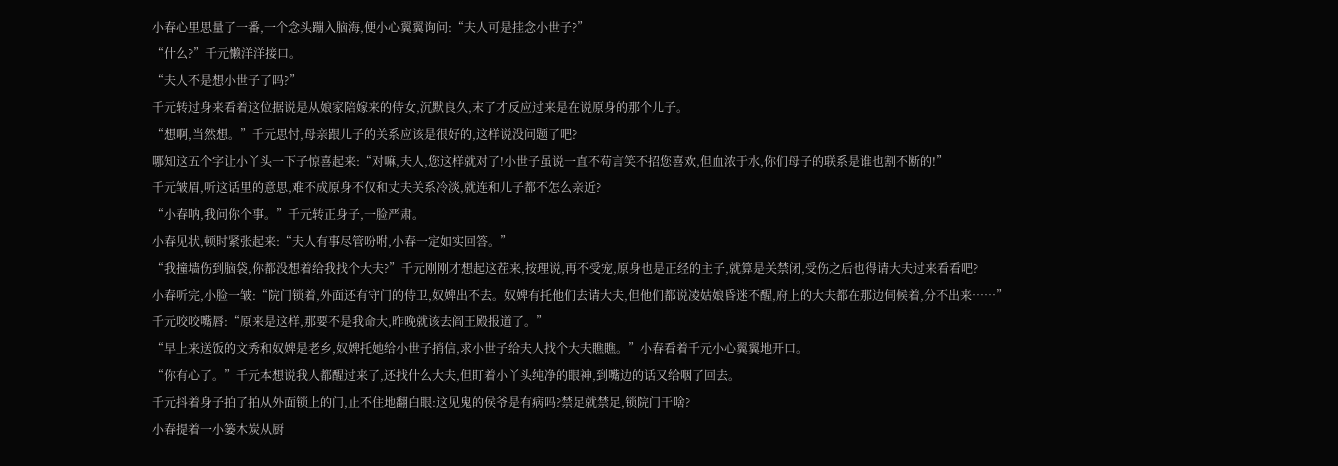小春心里思量了一番,一个念头蹦入脑海,便小心翼翼询问:“夫人可是挂念小世子?”
“什么?”千元懒洋洋接口。
“夫人不是想小世子了吗?”
千元转过身来看着这位据说是从娘家陪嫁来的侍女,沉默良久,末了才反应过来是在说原身的那个儿子。
“想啊,当然想。”千元思忖,母亲跟儿子的关系应该是很好的,这样说没问题了吧?
哪知这五个字让小丫头一下子惊喜起来:“对嘛,夫人,您这样就对了!小世子虽说一直不苟言笑不招您喜欢,但血浓于水,你们母子的联系是谁也割不断的!”
千元皱眉,听这话里的意思,难不成原身不仅和丈夫关系冷淡,就连和儿子都不怎么亲近?
“小春呐,我问你个事。”千元转正身子,一脸严肃。
小春见状,顿时紧张起来:“夫人有事尽管吩咐,小春一定如实回答。”
“我撞墙伤到脑袋,你都没想着给我找个大夫?”千元刚刚才想起这茬来,按理说,再不受宠,原身也是正经的主子,就算是关禁闭,受伤之后也得请大夫过来看看吧?
小春听完,小脸一皱:“院门锁着,外面还有守门的侍卫,奴婢出不去。奴婢有托他们去请大夫,但他们都说凌姑娘昏迷不醒,府上的大夫都在那边伺候着,分不出来……”
千元咬咬嘴唇:“原来是这样,那要不是我命大,昨晚就该去阎王殿报道了。”
“早上来送饭的文秀和奴婢是老乡,奴婢托她给小世子捎信,求小世子给夫人找个大夫瞧瞧。”小春看着千元小心翼翼地开口。
“你有心了。”千元本想说我人都醒过来了,还找什么大夫,但盯着小丫头纯净的眼神,到嘴边的话又给咽了回去。
千元抖着身子拍了拍从外面锁上的门,止不住地翻白眼:这见鬼的侯爷是有病吗?禁足就禁足,锁院门干啥?
小春提着一小篓木炭从厨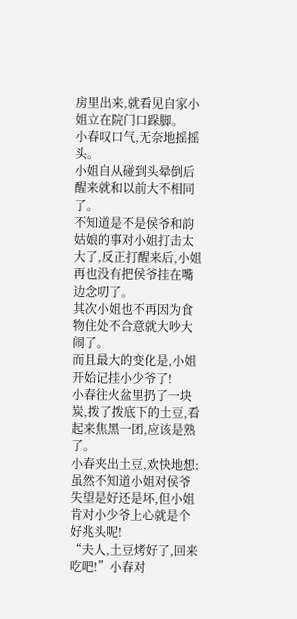房里出来,就看见自家小姐立在院门口跺脚。
小春叹口气,无奈地摇摇头。
小姐自从碰到头晕倒后醒来就和以前大不相同了。
不知道是不是侯爷和韵姑娘的事对小姐打击太大了,反正打醒来后,小姐再也没有把侯爷挂在嘴边念叨了。
其次小姐也不再因为食物住处不合意就大吵大闹了。
而且最大的变化是,小姐开始记挂小少爷了!
小春往火盆里扔了一块炭,拨了拨底下的土豆,看起来焦黑一团,应该是熟了。
小春夹出土豆,欢快地想:虽然不知道小姐对侯爷失望是好还是坏,但小姐肯对小少爷上心就是个好兆头呢!
“夫人,土豆烤好了,回来吃吧!”小春对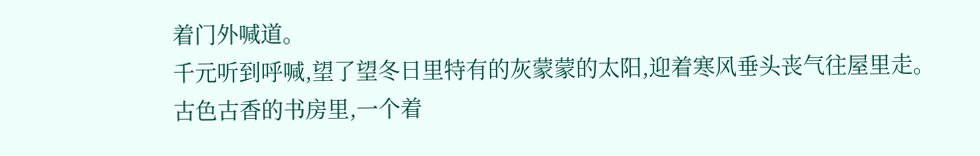着门外喊道。
千元听到呼喊,望了望冬日里特有的灰蒙蒙的太阳,迎着寒风垂头丧气往屋里走。
古色古香的书房里,一个着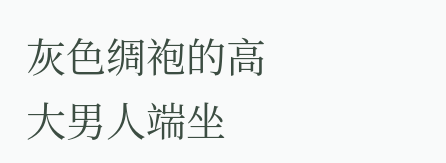灰色绸袍的高大男人端坐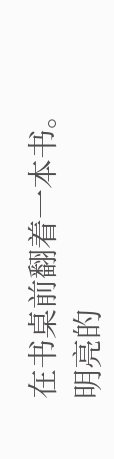在书桌前翻着一本书。
明亮的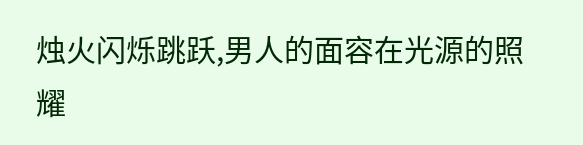烛火闪烁跳跃,男人的面容在光源的照耀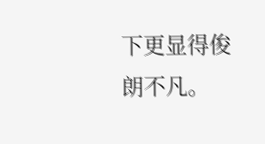下更显得俊朗不凡。